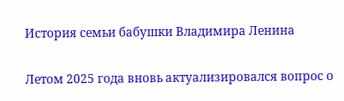История семьи бабушки Владимира Ленина

Летом 2025 года вновь актуализировался вопрос о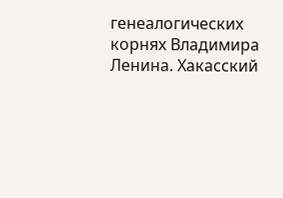генеалогических корнях Владимира Ленина. Хакасский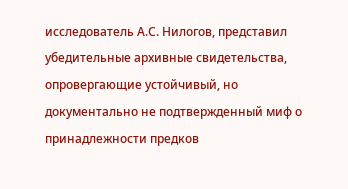исследователь А.С. Нилогов, представил убедительные архивные свидетельства, опровергающие устойчивый, но документально не подтвержденный миф о принадлежности предков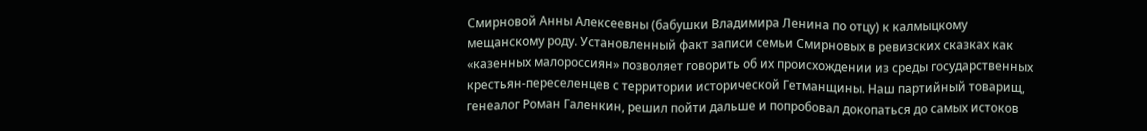Смирновой Анны Алексеевны (бабушки Владимира Ленина по отцу) к калмыцкому мещанскому роду. Установленный факт записи семьи Смирновых в ревизских сказках как «казенных малороссиян» позволяет говорить об их происхождении из среды государственных крестьян-переселенцев с территории исторической Гетманщины. Наш партийный товарищ, генеалог Роман Галенкин, решил пойти дальше и попробовал докопаться до самых истоков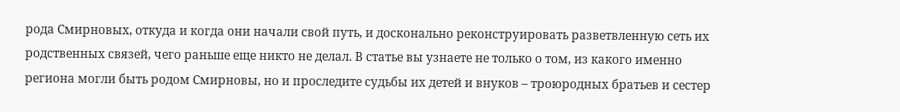рода Смирновых, откуда и когда они начали свой путь, и досконально реконструировать разветвленную сеть их родственных связей, чего раньше еще никто не делал. В статье вы узнаете не только о том, из какого именно региона могли быть родом Смирновы, но и проследите судьбы их детей и внуков – троюродных братьев и сестер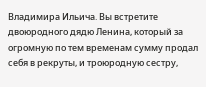Владимира Ильича. Вы встретите двоюродного дядю Ленина, который за огромную по тем временам сумму продал себя в рекруты, и троюродную сестру,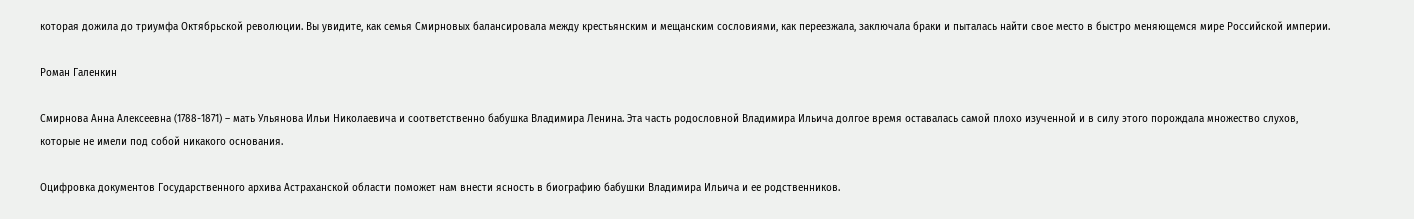которая дожила до триумфа Октябрьской революции. Вы увидите, как семья Смирновых балансировала между крестьянским и мещанским сословиями, как переезжала, заключала браки и пыталась найти свое место в быстро меняющемся мире Российской империи.

Роман Галенкин

Смирнова Анна Алексеевна (1788-1871) – мать Ульянова Ильи Николаевича и соответственно бабушка Владимира Ленина. Эта часть родословной Владимира Ильича долгое время оставалась самой плохо изученной и в силу этого порождала множество слухов, которые не имели под собой никакого основания.

Оцифровка документов Государственного архива Астраханской области поможет нам внести ясность в биографию бабушки Владимира Ильича и ее родственников.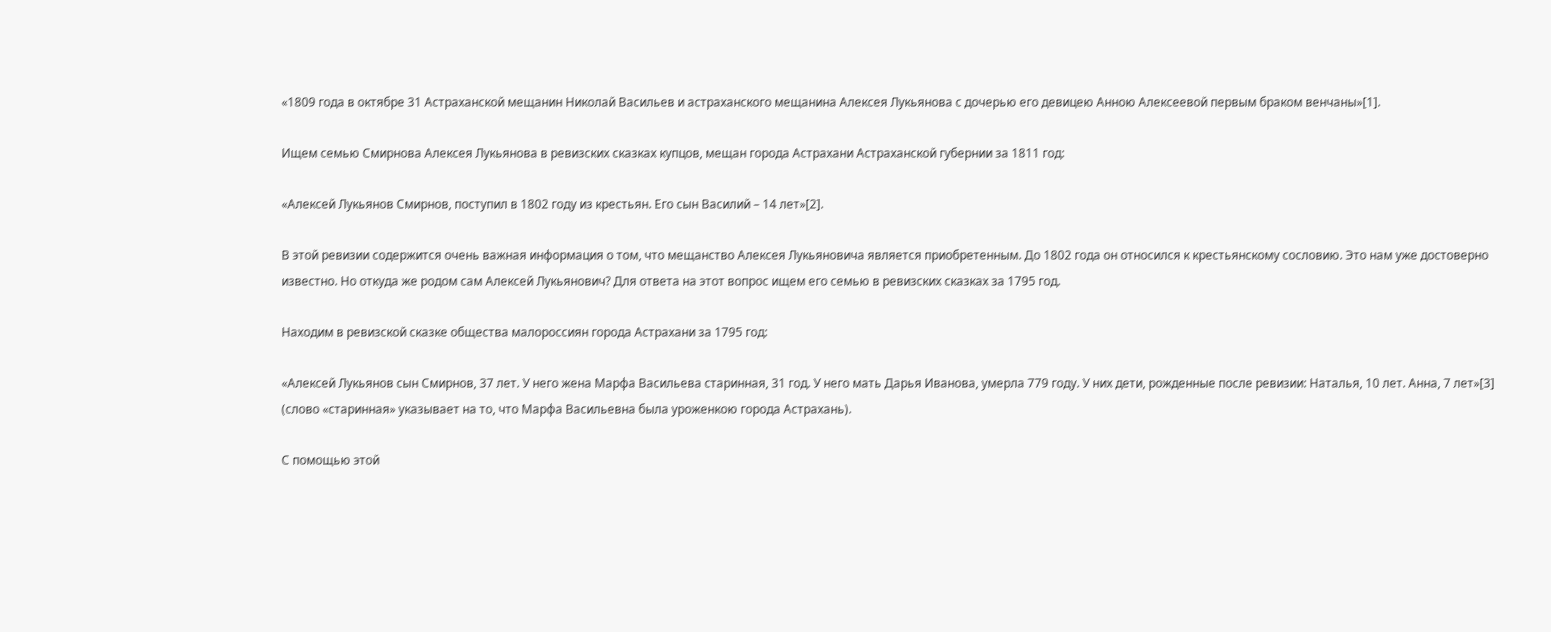«1809 года в октябре 31 Астраханской мещанин Николай Васильев и астраханского мещанина Алексея Лукьянова с дочерью его девицею Анною Алексеевой первым браком венчаны»[1].

Ищем семью Смирнова Алексея Лукьянова в ревизских сказках купцов, мещан города Астрахани Астраханской губернии за 1811 год:

«Алексей Лукьянов Смирнов, поступил в 1802 году из крестьян. Его сын Василий – 14 лет»[2].

В этой ревизии содержится очень важная информация о том, что мещанство Алексея Лукьяновича является приобретенным. До 1802 года он относился к крестьянскому сословию. Это нам уже достоверно известно. Но откуда же родом сам Алексей Лукьянович? Для ответа на этот вопрос ищем его семью в ревизских сказках за 1795 год.

Находим в ревизской сказке общества малороссиян города Астрахани за 1795 год:

«Алексей Лукьянов сын Смирнов, 37 лет. У него жена Марфа Васильева старинная, 31 год. У него мать Дарья Иванова, умерла 779 году. У них дети, рожденные после ревизии: Наталья, 10 лет. Анна, 7 лет»[3] (слово «старинная» указывает на то, что Марфа Васильевна была уроженкою города Астрахань).

С помощью этой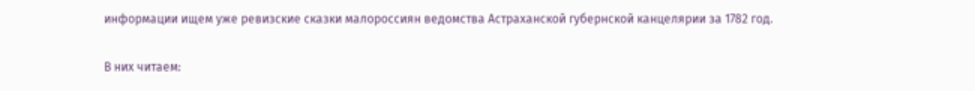информации ищем уже ревизские сказки малороссиян ведомства Астраханской губернской канцелярии за 1782 год.

В них читаем: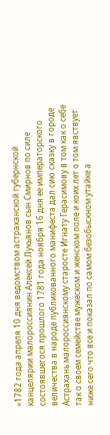«1782 года апреля 10 дня ведомством астраханской губернской канцелярии малороссиянин Алексей Лукьянов сын Смирнов по силе состоявшегося прошлого 1781 года ноября 16 дня ее императорского величества в народе публикованного манифеста дал сию сказку в городе Астрахань малороссиянскому старосте Игнату Герасимову в том как о себе так о своем семействе мужеском и женском поле и коих лет о том явствует ниже сего что все и показал по самом безобыскном утайке а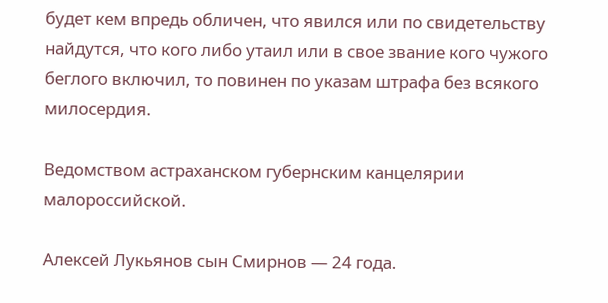будет кем впредь обличен, что явился или по свидетельству найдутся, что кого либо утаил или в свое звание кого чужого беглого включил, то повинен по указам штрафа без всякого милосердия.

Ведомством астраханском губернским канцелярии малороссийской.

Алексей Лукьянов сын Смирнов — 24 года.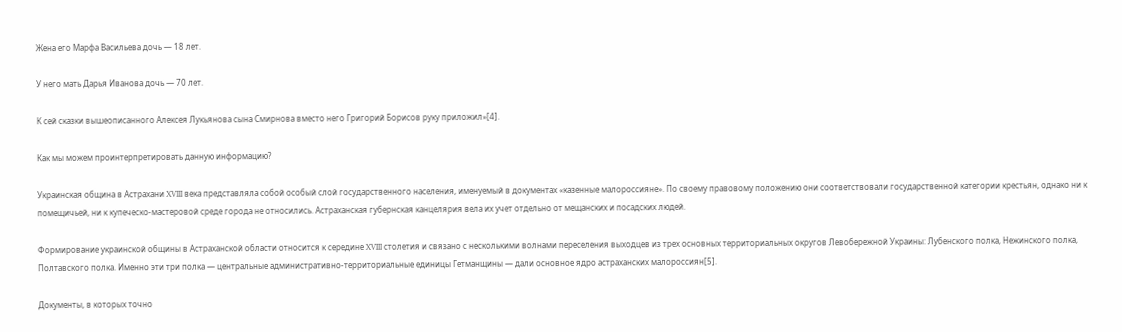Жена его Марфа Васильева дочь — 18 лет.

У него мать Дарья Иванова дочь — 70 лет.

К сей сказки вышеописанного Алексея Лукьянова сына Смирнова вместо него Григорий Борисов руку приложил»[4].

Как мы можем проинтерпретировать данную информацию?

Украинская община в Астрахани XVIII века представляла собой особый слой государственного населения, именуемый в документах «казенные малороссияне». По своему правовому положению они соответствовали государственной категории крестьян, однако ни к помещичьей, ни к купеческо-мастеровой среде города не относились. Астраханская губернская канцелярия вела их учет отдельно от мещанских и посадских людей.

Формирование украинской общины в Астраханской области относится к середине XVIII столетия и связано с несколькими волнами переселения выходцев из трех основных территориальных округов Левобережной Украины: Лубенского полка, Нежинского полка, Полтавского полка. Именно эти три полка — центральные административно-территориальные единицы Гетманщины — дали основное ядро астраханских малороссиян[5].

Документы, в которых точно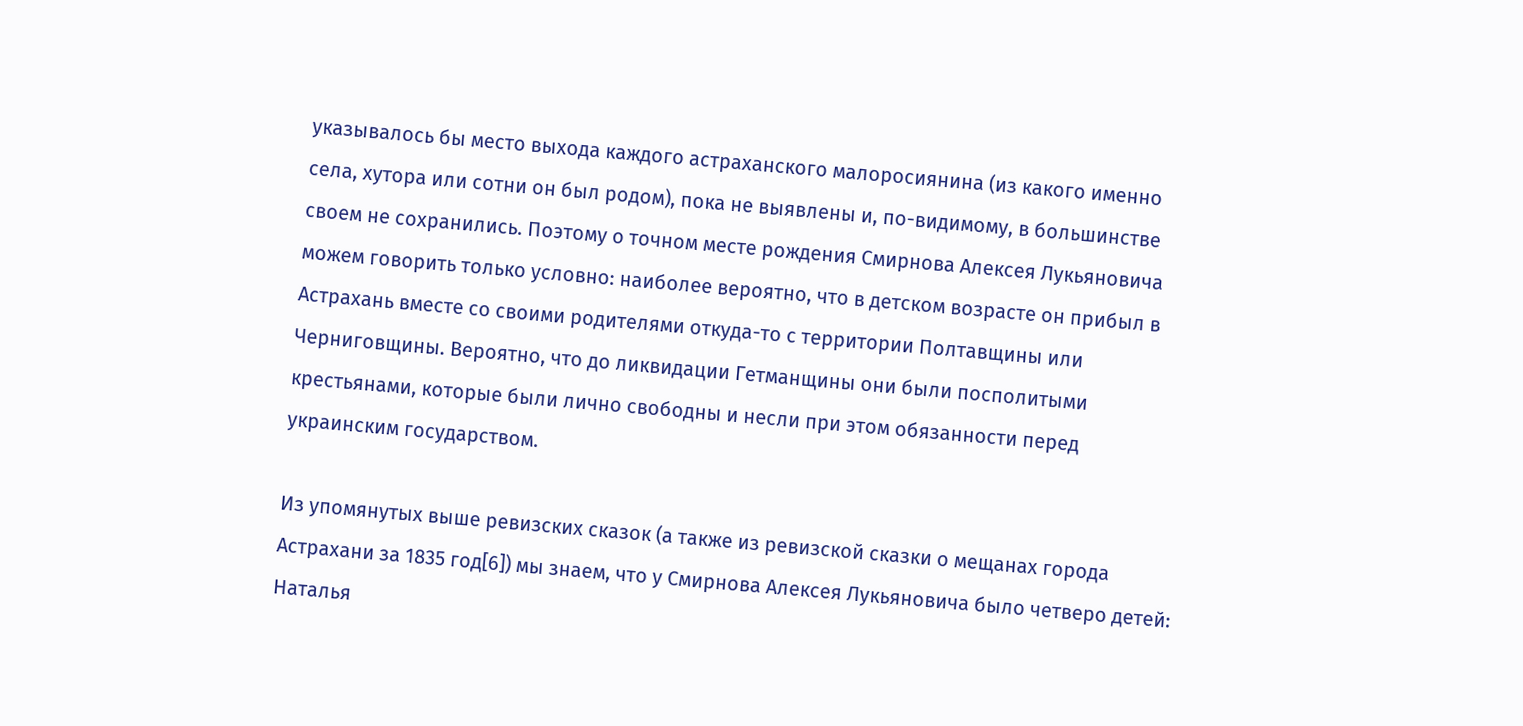указывалось бы место выхода каждого астраханского малоросиянина (из какого именно села, хутора или сотни он был родом), пока не выявлены и, по-видимому, в большинстве своем не сохранились. Поэтому о точном месте рождения Смирнова Алексея Лукьяновича можем говорить только условно: наиболее вероятно, что в детском возрасте он прибыл в Астрахань вместе со своими родителями откуда-то с территории Полтавщины или Черниговщины. Вероятно, что до ликвидации Гетманщины они были посполитыми крестьянами, которые были лично свободны и несли при этом обязанности перед украинским государством.

Из упомянутых выше ревизских сказок (а также из ревизской сказки о мещанах города Астрахани за 1835 год[6]) мы знаем, что у Смирнова Алексея Лукьяновича было четверо детей: Наталья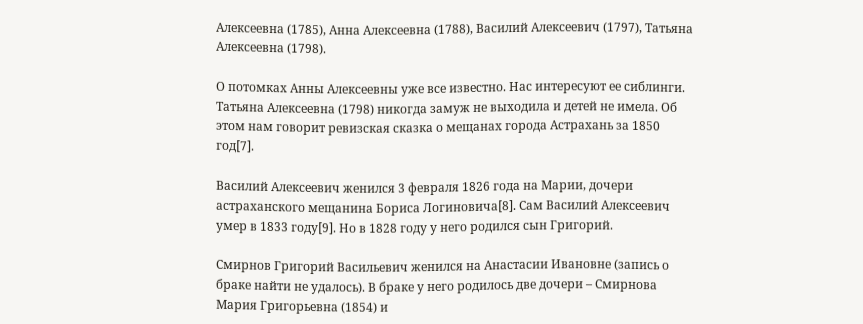Алексеевна (1785), Анна Алексеевна (1788), Василий Алексеевич (1797), Татьяна Алексеевна (1798).

О потомках Анны Алексеевны уже все известно. Нас интересуют ее сиблинги. Татьяна Алексеевна (1798) никогда замуж не выходила и детей не имела. Об этом нам говорит ревизская сказка о мещанах города Астрахань за 1850 год[7].

Василий Алексеевич женился 3 февраля 1826 года на Марии, дочери астраханского мещанина Бориса Логиновича[8]. Сам Василий Алексеевич умер в 1833 году[9]. Но в 1828 году у него родился сын Григорий.

Смирнов Григорий Васильевич женился на Анастасии Ивановне (запись о браке найти не удалось). В браке у него родилось две дочери – Смирнова Мария Григорьевна (1854) и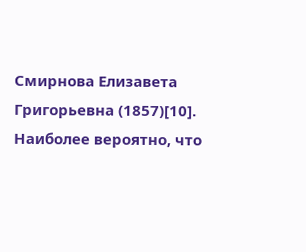Смирнова Елизавета Григорьевна (1857)[10]. Наиболее вероятно, что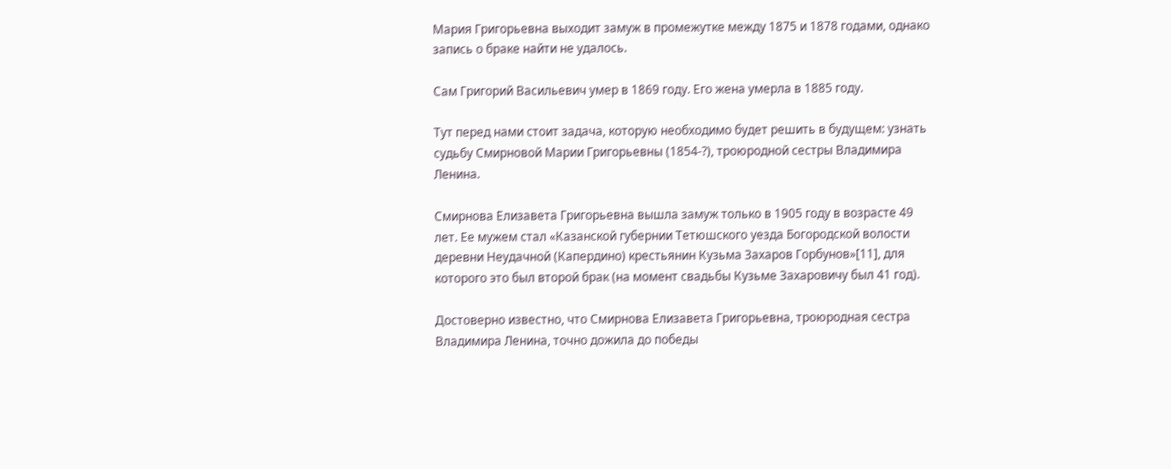Мария Григорьевна выходит замуж в промежутке между 1875 и 1878 годами, однако запись о браке найти не удалось.

Сам Григорий Васильевич умер в 1869 году. Его жена умерла в 1885 году.

Тут перед нами стоит задача, которую необходимо будет решить в будущем: узнать судьбу Смирновой Марии Григорьевны (1854-?), троюродной сестры Владимира Ленина.

Смирнова Елизавета Григорьевна вышла замуж только в 1905 году в возрасте 49 лет. Ее мужем стал «Казанской губернии Тетюшского уезда Богородской волости деревни Неудачной (Капердино) крестьянин Кузьма Захаров Горбунов»[11], для которого это был второй брак (на момент свадьбы Кузьме Захаровичу был 41 год).

Достоверно известно, что Смирнова Елизавета Григорьевна, троюродная сестра Владимира Ленина, точно дожила до победы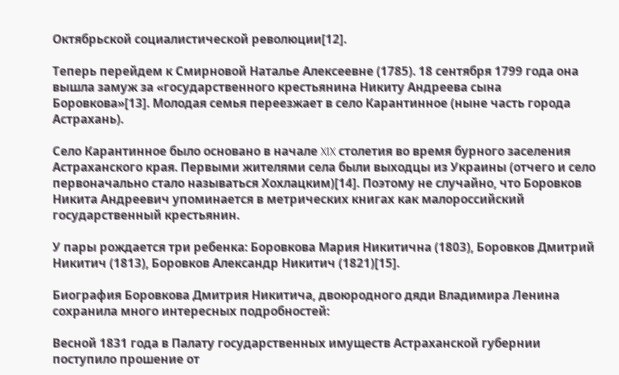Октябрьской социалистической революции[12].

Теперь перейдем к Смирновой Наталье Алексеевне (1785). 18 сентября 1799 года она вышла замуж за «государственного крестьянина Никиту Андреева сына Боровкова»[13]. Молодая семья переезжает в село Карантинное (ныне часть города Астрахань).

Село Карантинное было основано в начале XIX столетия во время бурного заселения Астраханского края. Первыми жителями села были выходцы из Украины (отчего и село первоначально стало называться Хохлацким)[14]. Поэтому не случайно, что Боровков Никита Андреевич упоминается в метрических книгах как малороссийский государственный крестьянин.

У пары рождается три ребенка: Боровкова Мария Никитична (1803), Боровков Дмитрий Никитич (1813), Боровков Александр Никитич (1821)[15].

Биография Боровкова Дмитрия Никитича, двоюродного дяди Владимира Ленина сохранила много интересных подробностей:

Весной 1831 года в Палату государственных имуществ Астраханской губернии поступило прошение от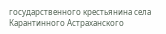государственного крестьянина села Карантинного Астраханского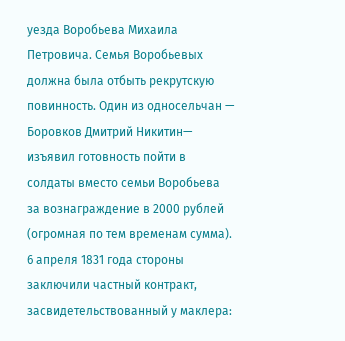уезда Воробьева Михаила Петровича. Семья Воробьевых должна была отбыть рекрутскую повинность. Один из односельчан — Боровков Дмитрий Никитин— изъявил готовность пойти в солдаты вместо семьи Воробьева за вознаграждение в 2000 рублей (огромная по тем временам сумма). 6 апреля 1831 года стороны заключили частный контракт, засвидетельствованный у маклера: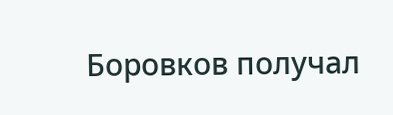Боровков получал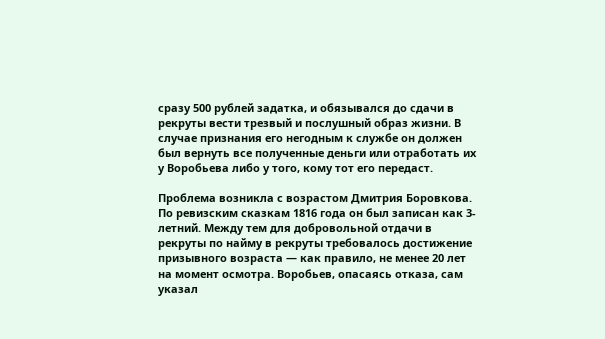сразу 500 рублей задатка, и обязывался до сдачи в рекруты вести трезвый и послушный образ жизни. В случае признания его негодным к службе он должен был вернуть все полученные деньги или отработать их у Воробьева либо у того, кому тот его передаст.

Проблема возникла с возрастом Дмитрия Боровкова. По ревизским сказкам 1816 года он был записан как 3-летний. Между тем для добровольной отдачи в рекруты по найму в рекруты требовалось достижение призывного возраста — как правило, не менее 20 лет на момент осмотра. Воробьев, опасаясь отказа, сам указал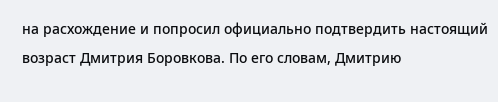на расхождение и попросил официально подтвердить настоящий возраст Дмитрия Боровкова. По его словам, Дмитрию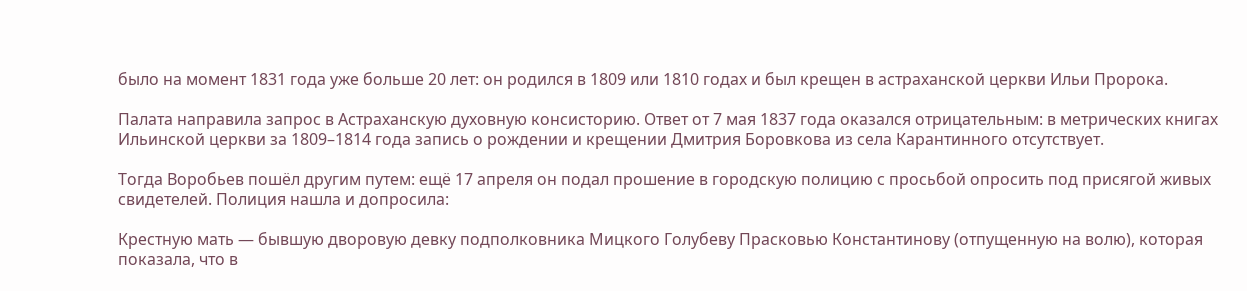было на момент 1831 года уже больше 20 лет: он родился в 1809 или 1810 годах и был крещен в астраханской церкви Ильи Пророка.

Палата направила запрос в Астраханскую духовную консисторию. Ответ от 7 мая 1837 года оказался отрицательным: в метрических книгах Ильинской церкви за 1809–1814 года запись о рождении и крещении Дмитрия Боровкова из села Карантинного отсутствует.

Тогда Воробьев пошёл другим путем: ещё 17 апреля он подал прошение в городскую полицию с просьбой опросить под присягой живых свидетелей. Полиция нашла и допросила:

Крестную мать — бывшую дворовую девку подполковника Мицкого Голубеву Прасковью Константинову (отпущенную на волю), которая показала, что в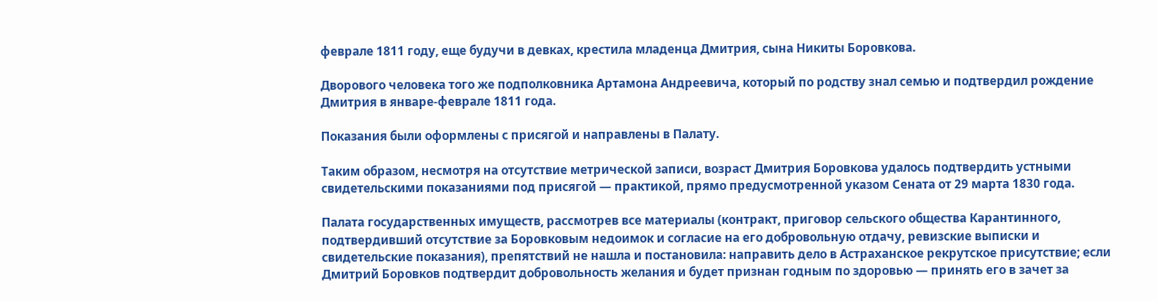феврале 1811 году, еще будучи в девках, крестила младенца Дмитрия, сына Никиты Боровкова.

Дворового человека того же подполковника Артамона Андреевича, который по родству знал семью и подтвердил рождение Дмитрия в январе-феврале 1811 года.

Показания были оформлены с присягой и направлены в Палату.

Таким образом, несмотря на отсутствие метрической записи, возраст Дмитрия Боровкова удалось подтвердить устными свидетельскими показаниями под присягой — практикой, прямо предусмотренной указом Сената от 29 марта 1830 года.

Палата государственных имуществ, рассмотрев все материалы (контракт, приговор сельского общества Карантинного, подтвердивший отсутствие за Боровковым недоимок и согласие на его добровольную отдачу, ревизские выписки и свидетельские показания), препятствий не нашла и постановила: направить дело в Астраханское рекрутское присутствие; если Дмитрий Боровков подтвердит добровольность желания и будет признан годным по здоровью — принять его в зачет за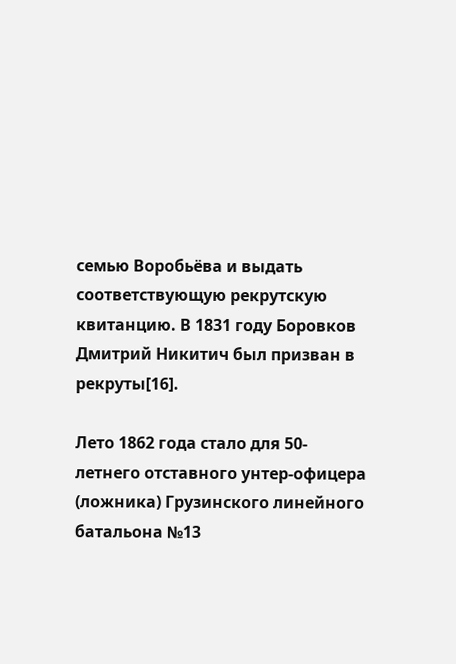семью Воробьёва и выдать соответствующую рекрутскую квитанцию. В 1831 году Боровков Дмитрий Никитич был призван в рекруты[16].

Лето 1862 года стало для 50-летнего отставного унтер-офицера (ложника) Грузинского линейного батальона №13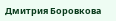Дмитрия Боровкова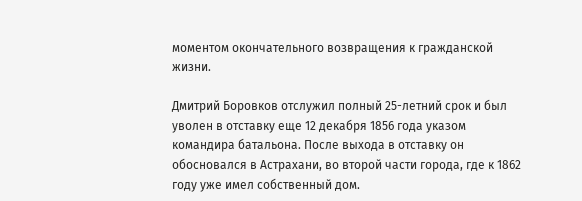моментом окончательного возвращения к гражданской жизни.

Дмитрий Боровков отслужил полный 25-летний срок и был уволен в отставку еще 12 декабря 1856 года указом командира батальона. После выхода в отставку он обосновался в Астрахани, во второй части города, где к 1862 году уже имел собственный дом.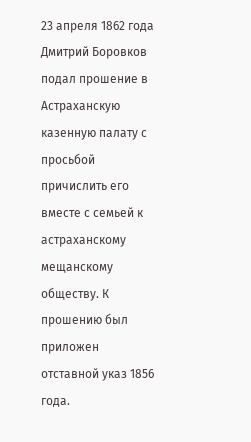23 апреля 1862 года Дмитрий Боровков подал прошение в Астраханскую казенную палату с просьбой причислить его вместе с семьей к астраханскому мещанскому обществу. К прошению был приложен отставной указ 1856 года.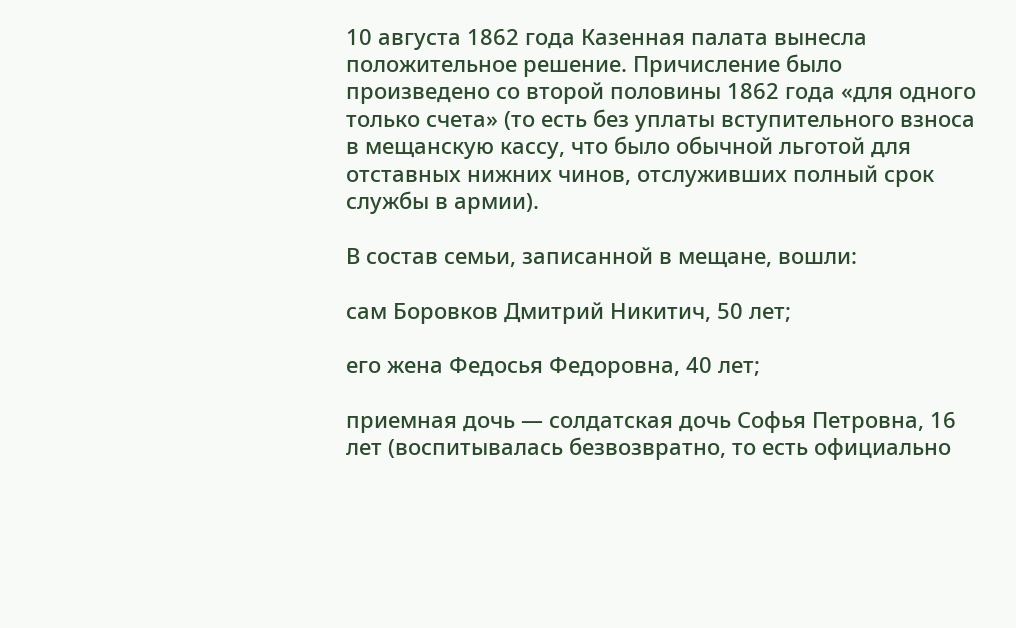10 августа 1862 года Казенная палата вынесла положительное решение. Причисление было произведено со второй половины 1862 года «для одного только счета» (то есть без уплаты вступительного взноса в мещанскую кассу, что было обычной льготой для отставных нижних чинов, отслуживших полный срок службы в армии).

В состав семьи, записанной в мещане, вошли:

сам Боровков Дмитрий Никитич, 50 лет;

его жена Федосья Федоровна, 40 лет;

приемная дочь — солдатская дочь Софья Петровна, 16 лет (воспитывалась безвозвратно, то есть официально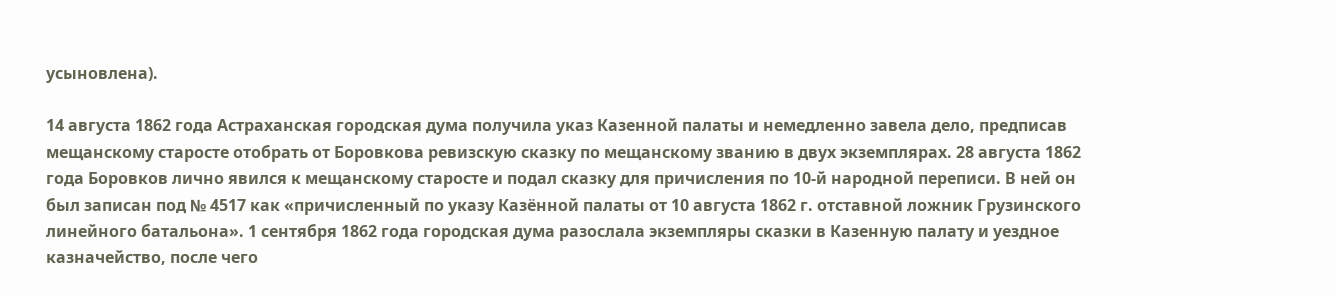усыновлена).

14 августа 1862 года Астраханская городская дума получила указ Казенной палаты и немедленно завела дело, предписав мещанскому старосте отобрать от Боровкова ревизскую сказку по мещанскому званию в двух экземплярах. 28 августа 1862 года Боровков лично явился к мещанскому старосте и подал сказку для причисления по 10-й народной переписи. В ней он был записан под № 4517 как «причисленный по указу Казённой палаты от 10 августа 1862 г. отставной ложник Грузинского линейного батальона». 1 сентября 1862 года городская дума разослала экземпляры сказки в Казенную палату и уездное казначейство, после чего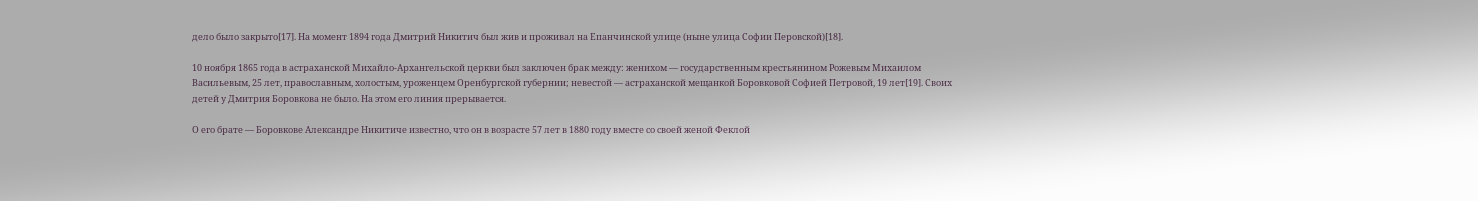дело было закрыто[17]. На момент 1894 года Дмитрий Никитич был жив и проживал на Епанчинской улице (ныне улица Софии Перовской)[18].

10 ноября 1865 года в астраханской Михайло-Архангельской церкви был заключен брак между: женихом — государственным крестьянином Рожевым Михаилом Васильевым, 25 лет, православным, холостым, уроженцем Оренбургской губернии; невестой — астраханской мещанкой Боровковой Софией Петровой, 19 лет[19]. Своих детей у Дмитрия Боровкова не было. На этом его линия прерывается.

О его брате — Боровкове Александре Никитиче известно, что он в возрасте 57 лет в 1880 году вместе со своей женой Феклой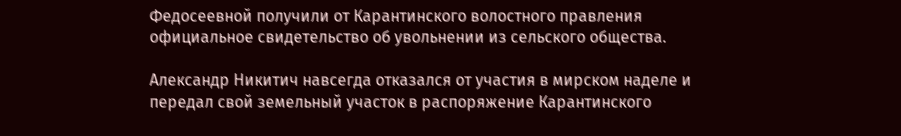Федосеевной получили от Карантинского волостного правления официальное свидетельство об увольнении из сельского общества.

Александр Никитич навсегда отказался от участия в мирском наделе и передал свой земельный участок в распоряжение Карантинского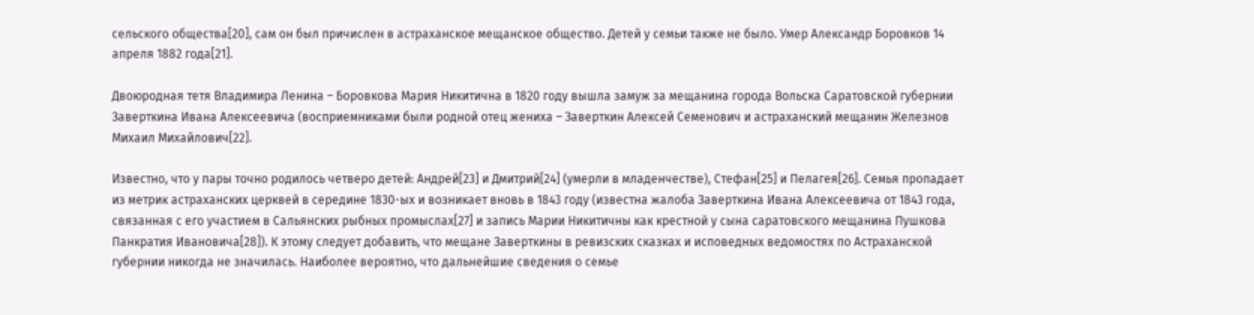сельского общества[20], сам он был причислен в астраханское мещанское общество. Детей у семьи также не было. Умер Александр Боровков 14 апреля 1882 года[21].

Двоюродная тетя Владимира Ленина – Боровкова Мария Никитична в 1820 году вышла замуж за мещанина города Вольска Саратовской губернии Заверткина Ивана Алексеевича (восприемниками были родной отец жениха – Заверткин Алексей Семенович и астраханский мещанин Железнов Михаил Михайлович[22].

Известно, что у пары точно родилось четверо детей: Андрей[23] и Дмитрий[24] (умерли в младенчестве), Стефан[25] и Пелагея[26]. Семья пропадает из метрик астраханских церквей в середине 1830-ых и возникает вновь в 1843 году (известна жалоба Заверткина Ивана Алексеевича от 1843 года, связанная с его участием в Сальянских рыбных промыслах[27] и запись Марии Никитичны как крестной у сына саратовского мещанина Пушкова Панкратия Ивановича[28]). К этому следует добавить, что мещане Заверткины в ревизских сказках и исповедных ведомостях по Астраханской губернии никогда не значилась. Наиболее вероятно, что дальнейшие сведения о семье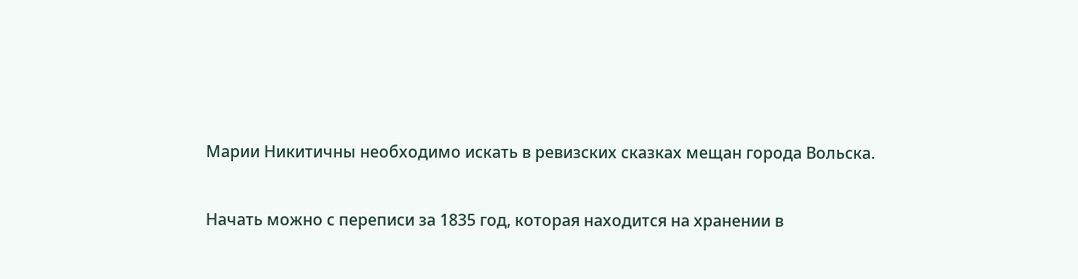Марии Никитичны необходимо искать в ревизских сказках мещан города Вольска.

Начать можно с переписи за 1835 год, которая находится на хранении в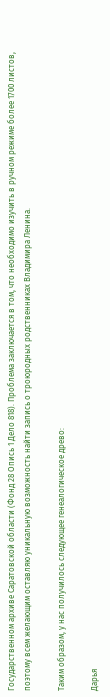Государственном архиве Саратовской области (Фонд 28 Опись 1 Дело 818). Проблема заключается в том, что необходимо изучить в ручном режиме более 1700 листов, поэтому всем желающим оставляю уникальную возможность найти запись о троюродных родственниках Владимира Ленина.

Таким образом, у нас получилось следующее генеалогическое древо:

Дарья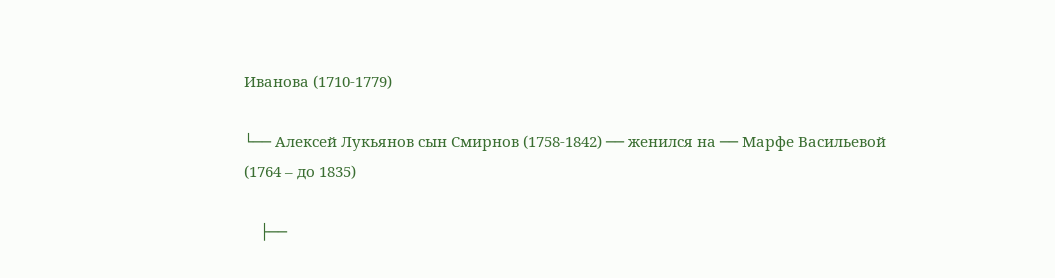Иванова (1710-1779)

└── Алексей Лукьянов сын Смирнов (1758-1842) ── женился на ── Марфе Васильевой (1764 – до 1835)

    ├──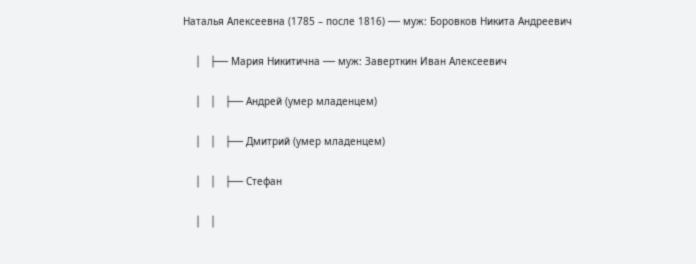Наталья Алексеевна (1785 – после 1816) ── муж: Боровков Никита Андреевич

    │   ├── Мария Никитична ── муж: Заверткин Иван Алексеевич

    │   │   ├── Андрей (умер младенцем)

    │   │   ├── Дмитрий (умер младенцем)

    │   │   ├── Стефан

    │   │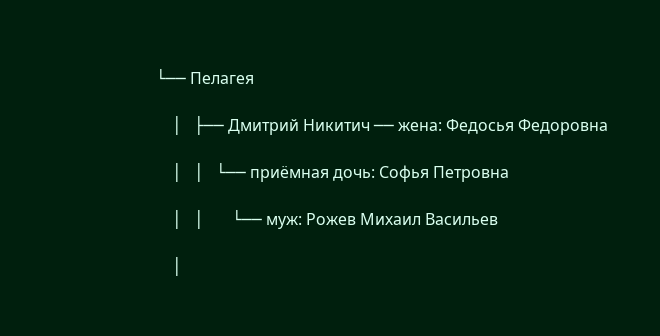└── Пелагея

    │   ├── Дмитрий Никитич ── жена: Федосья Федоровна

    │   │   └── приёмная дочь: Софья Петровна

    │   │       └── муж: Рожев Михаил Васильев

    │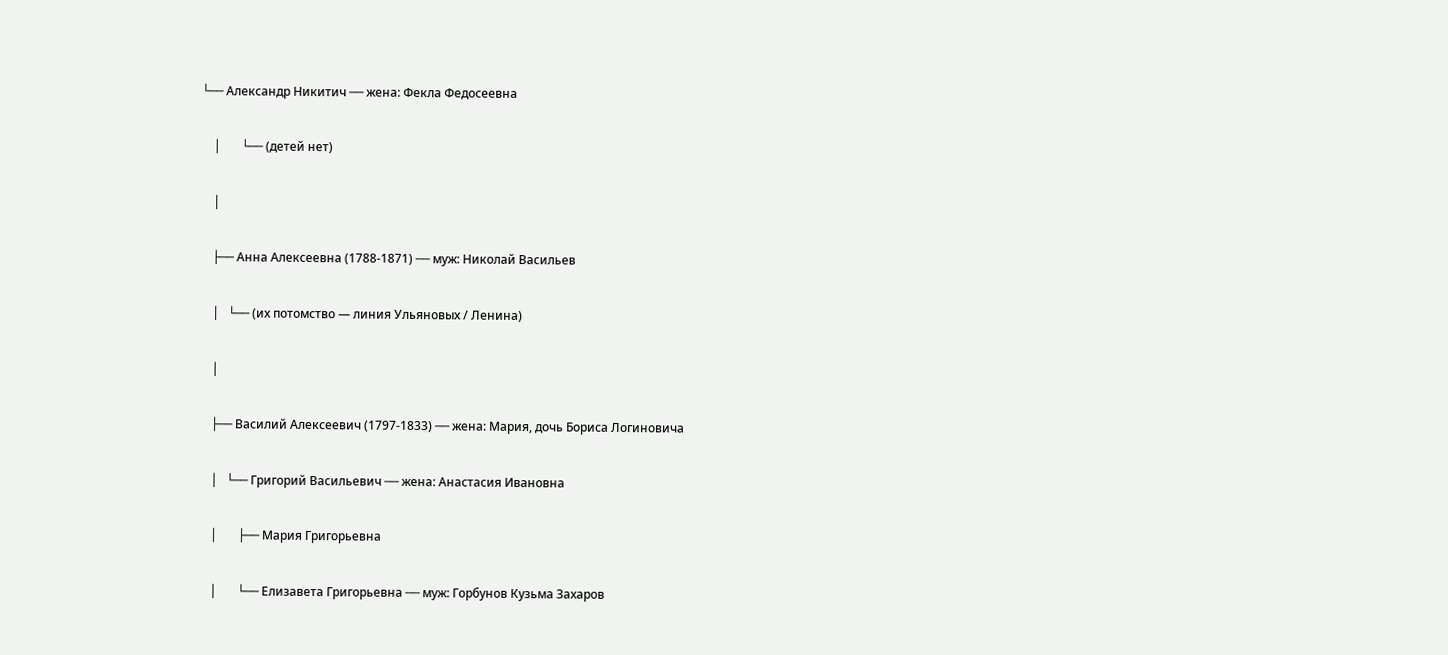└── Александр Никитич ── жена: Фекла Федосеевна

    │       └── (детей нет)

    │

    ├── Анна Алексеевна (1788-1871) ── муж: Николай Васильев

    │   └── (их потомство — линия Ульяновых / Ленина)

    │

    ├── Василий Алексеевич (1797-1833) ── жена: Мария, дочь Бориса Логиновича

    │   └── Григорий Васильевич ── жена: Анастасия Ивановна

    │       ├── Мария Григорьевна

    │       └── Елизавета Григорьевна ── муж: Горбунов Кузьма Захаров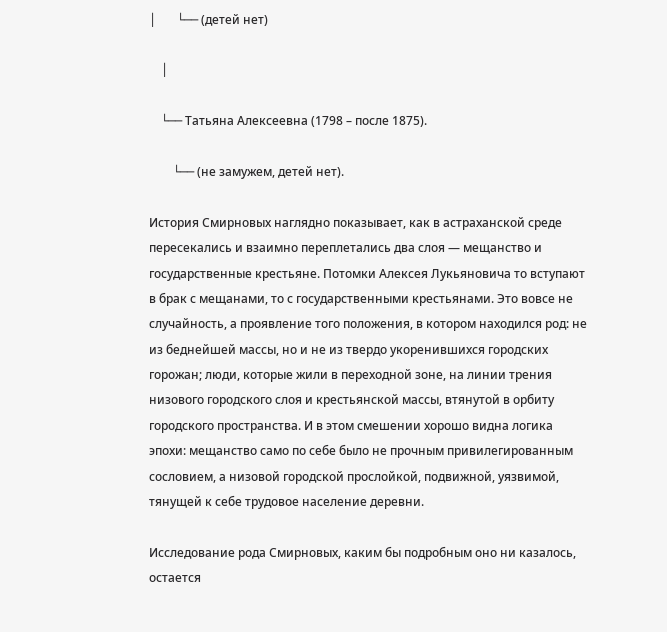│       └── (детей нет)

    │

    └── Татьяна Алексеевна (1798 – после 1875).

        └── (не замужем, детей нет).

История Смирновых наглядно показывает, как в астраханской среде пересекались и взаимно переплетались два слоя — мещанство и государственные крестьяне. Потомки Алексея Лукьяновича то вступают в брак с мещанами, то с государственными крестьянами. Это вовсе не случайность, а проявление того положения, в котором находился род: не из беднейшей массы, но и не из твердо укоренившихся городских горожан; люди, которые жили в переходной зоне, на линии трения низового городского слоя и крестьянской массы, втянутой в орбиту городского пространства. И в этом смешении хорошо видна логика эпохи: мещанство само по себе было не прочным привилегированным сословием, а низовой городской прослойкой, подвижной, уязвимой, тянущей к себе трудовое население деревни.

Исследование рода Смирновых, каким бы подробным оно ни казалось, остается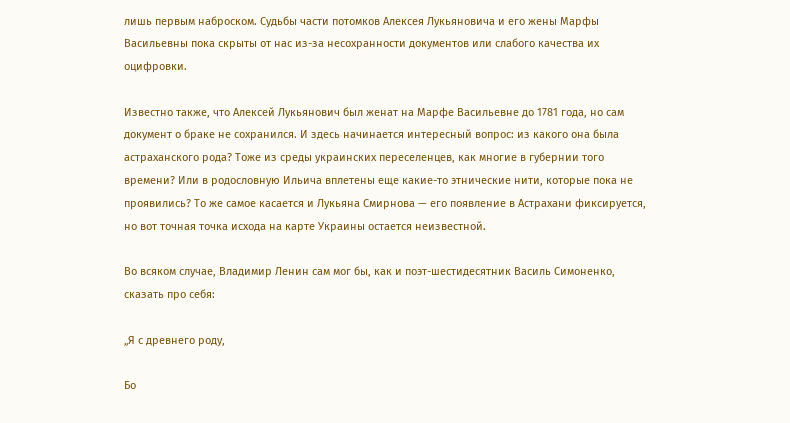лишь первым наброском. Судьбы части потомков Алексея Лукьяновича и его жены Марфы Васильевны пока скрыты от нас из-за несохранности документов или слабого качества их оцифровки.

Известно также, что Алексей Лукьянович был женат на Марфе Васильевне до 1781 года, но сам документ о браке не сохранился. И здесь начинается интересный вопрос: из какого она была астраханского рода? Тоже из среды украинских переселенцев, как многие в губернии того времени? Или в родословную Ильича вплетены еще какие-то этнические нити, которые пока не проявились? То же самое касается и Лукьяна Смирнова — его появление в Астрахани фиксируется, но вот точная точка исхода на карте Украины остается неизвестной.

Во всяком случае, Владимир Ленин сам мог бы, как и поэт-шестидесятник Василь Симоненко, сказать про себя:

„Я с древнего роду,

Бо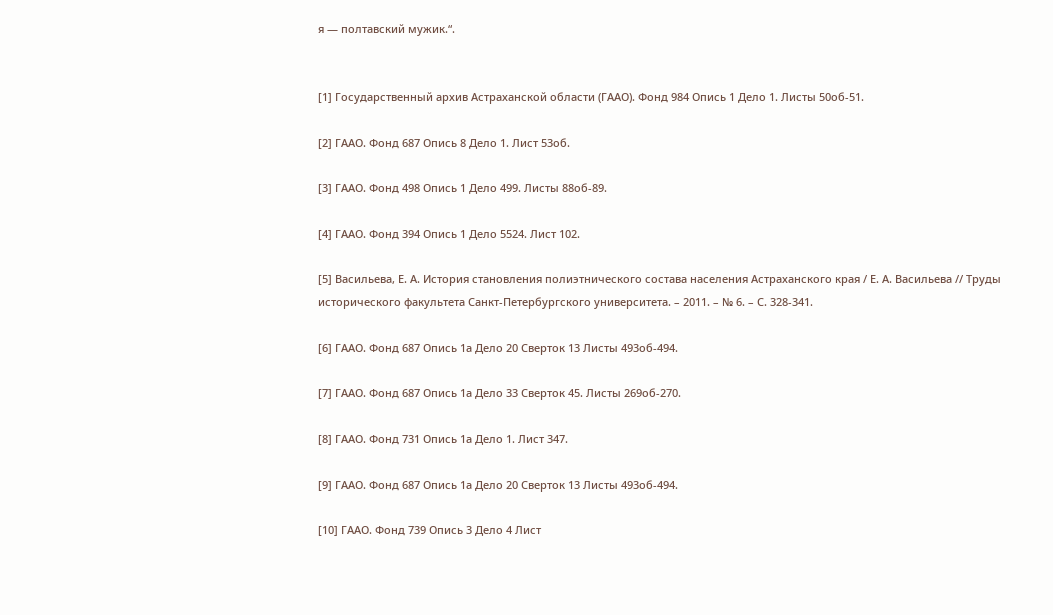я — полтавский мужик.“.


[1] Государственный архив Астраханской области (ГААО). Фонд 984 Опись 1 Дело 1. Листы 50об-51.

[2] ГААО. Фонд 687 Опись 8 Дело 1. Лист 53об.

[3] ГААО. Фонд 498 Опись 1 Дело 499. Листы 88об-89.

[4] ГААО. Фонд 394 Опись 1 Дело 5524. Лист 102.

[5] Васильева, Е. А. История становления полиэтнического состава населения Астраханского края / Е. А. Васильева // Труды исторического факультета Санкт-Петербургского университета. – 2011. – № 6. – С. 328-341.

[6] ГААО. Фонд 687 Опись 1а Дело 20 Сверток 13 Листы 493об-494.

[7] ГААО. Фонд 687 Опись 1а Дело 33 Сверток 45. Листы 269об-270.

[8] ГААО. Фонд 731 Опись 1а Дело 1. Лист 347.

[9] ГААО. Фонд 687 Опись 1а Дело 20 Сверток 13 Листы 493об-494.

[10] ГААО. Фонд 739 Опись 3 Дело 4 Лист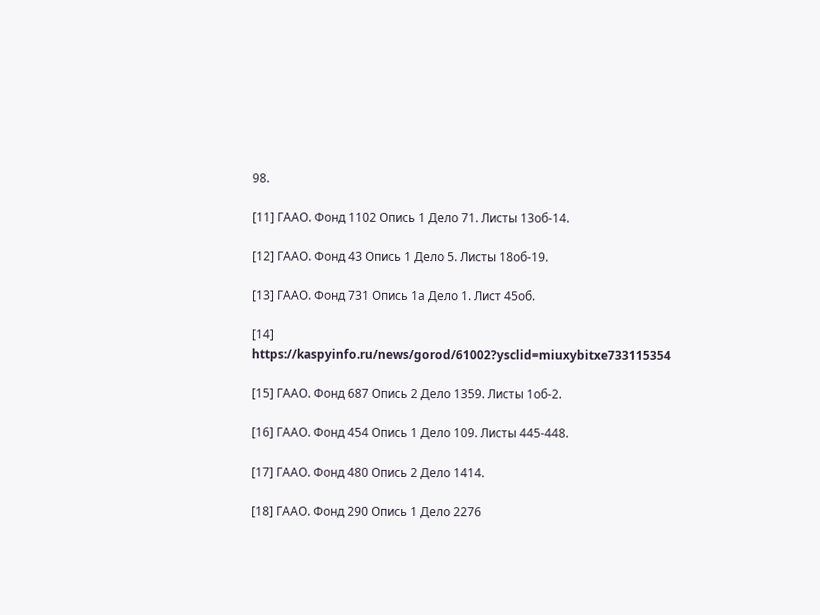98.

[11] ГААО. Фонд 1102 Опись 1 Дело 71. Листы 13об-14.

[12] ГААО. Фонд 43 Опись 1 Дело 5. Листы 18об-19.

[13] ГААО. Фонд 731 Опись 1а Дело 1. Лист 45об.

[14] https://kaspyinfo.ru/news/gorod/61002?ysclid=miuxybitxe733115354

[15] ГААО. Фонд 687 Опись 2 Дело 1359. Листы 1об-2.

[16] ГААО. Фонд 454 Опись 1 Дело 109. Листы 445-448.

[17] ГААО. Фонд 480 Опись 2 Дело 1414.

[18] ГААО. Фонд 290 Опись 1 Дело 2276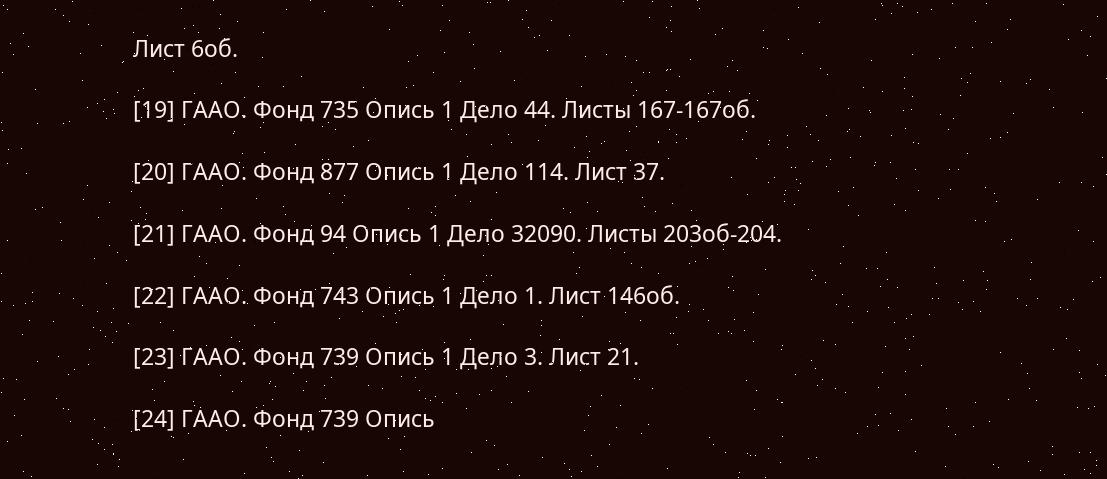Лист 6об.

[19] ГААО. Фонд 735 Опись 1 Дело 44. Листы 167-167об.

[20] ГААО. Фонд 877 Опись 1 Дело 114. Лист 37.

[21] ГААО. Фонд 94 Опись 1 Дело 32090. Листы 203об-204.

[22] ГААО. Фонд 743 Опись 1 Дело 1. Лист 146об.

[23] ГААО. Фонд 739 Опись 1 Дело 3. Лист 21.

[24] ГААО. Фонд 739 Опись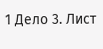1 Дело 3. Лист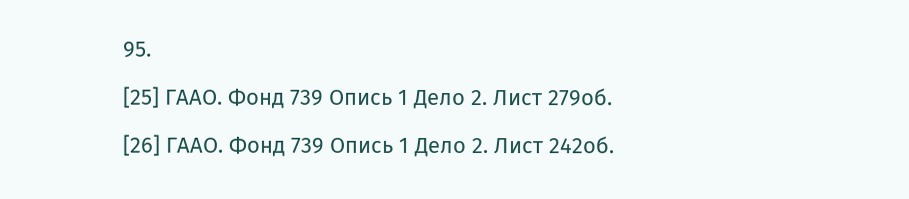95.

[25] ГААО. Фонд 739 Опись 1 Дело 2. Лист 279об.

[26] ГААО. Фонд 739 Опись 1 Дело 2. Лист 242об.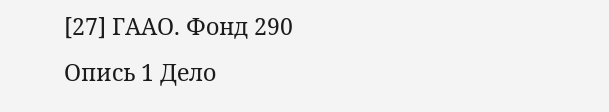[27] ГААО. Фонд 290 Опись 1 Дело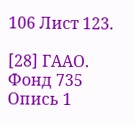106 Лист 123.

[28] ГААО. Фонд 735 Опись 1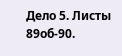Дело 5. Листы 89об-90.